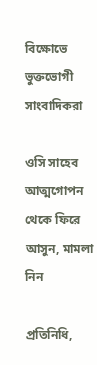বিক্ষোভে ভুক্তভোগী সাংবাদিকরা

ওসি সাহেব আত্মগোপন থেকে ফিরে আসুন, মামলা নিন

প্রতিনিধি,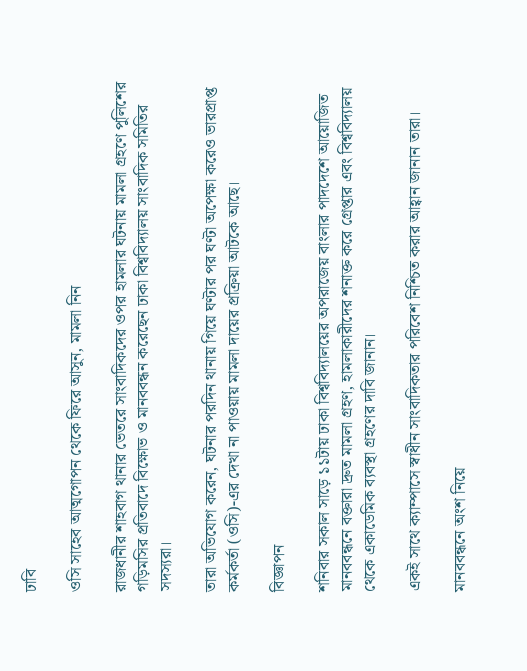ঢাবি

ওসি সাহেব আত্মগোপন থেকে ফিরে আসুন, মামলা নিন

রাজধানীর শাহবাগ থানার ভেতরে সাংবাদিকদের ওপর হামলার ঘটনায় মামলা গ্রহণে পুলিশের গড়িমসির প্রতিবাদে বিক্ষোভ ও মানববন্ধন করেছেন ঢাকা বিশ্ববিদ্যালয় সাংবাদিক সমিতির সদস্যরা।

তারা অভিযোগ করেন, ঘটনার পরদিন থানায় গিয়ে ঘণ্টার পর ঘণ্টা অপেক্ষা করেও ভারপ্রাপ্ত কর্মকর্তা (ওসি)-এর দেখা না পাওয়ায় মামলা দায়ের প্রক্রিয়া আটকে আছে।

বিজ্ঞাপন

শনিবার সকাল সাড়ে ১১টায় ঢাকা বিশ্ববিদ্যালয়ের অপরাজেয় বাংলার পাদদেশে আয়োজিত মানববন্ধনে বক্তারা দ্রুত মামলা গ্রহণ, হামলাকারীদের শনাক্ত করে গ্রেপ্তার এবং বিশ্ববিদ্যালয় থেকে একাডেমিক ব্যবস্থা গ্রহণের দাবি জানান।

একই সাথে ক্যাম্পাসে স্বাধীন সাংবাদিকতার পরিবেশ নিশ্চিত করার আহ্বান জানান তারা।

মানববন্ধনে অংশ নিয়ে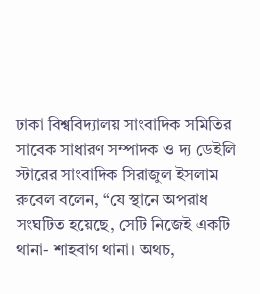ঢাকা বিশ্ববিদ্যালয় সাংবাদিক সমিতির সাবেক সাধারণ সম্পাদক ও দ্য ডেইলি স্টারের সাংবাদিক সিরাজুল ইসলাম রুবেল বলেন, “যে স্থানে অপরাধ সংঘটিত হয়েছে, সেটি নিজেই একটি থানা- শাহবাগ থানা। অথচ,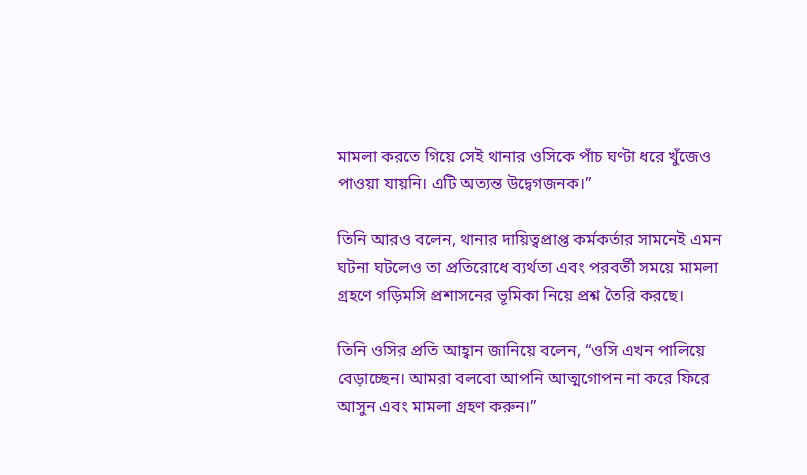মামলা করতে গিয়ে সেই থানার ওসিকে পাঁচ ঘণ্টা ধরে খুঁজেও পাওয়া যায়নি। এটি অত্যন্ত উদ্বেগজনক।”

তিনি আরও বলেন, থানার দায়িত্বপ্রাপ্ত কর্মকর্তার সামনেই এমন ঘটনা ঘটলেও তা প্রতিরোধে ব্যর্থতা এবং পরবর্তী সময়ে মামলা গ্রহণে গড়িমসি প্রশাসনের ভূমিকা নিয়ে প্রশ্ন তৈরি করছে।

তিনি ওসির প্রতি আহ্বান জানিয়ে বলেন, “ওসি এখন পালিয়ে বেড়াচ্ছেন। আমরা বলবো আপনি আত্মগোপন না করে ফিরে আসুন এবং মামলা গ্রহণ করুন।”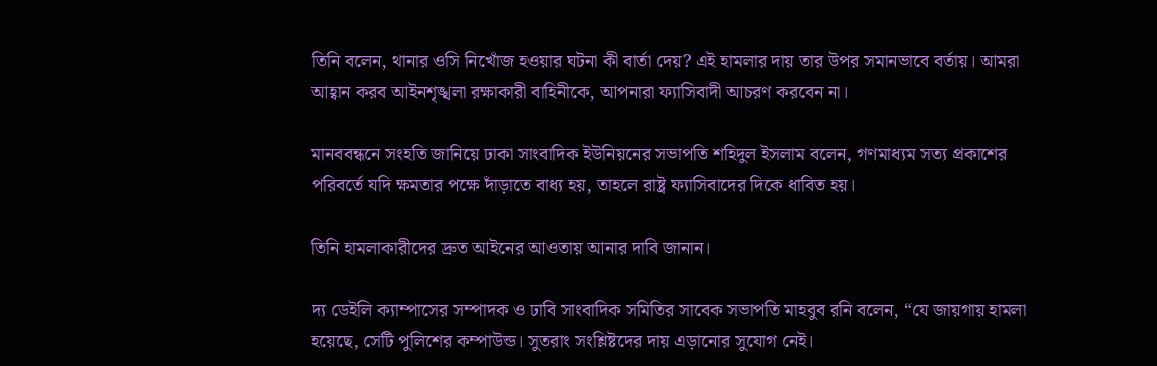তিনি বলেন, থানার ওসি নিখোঁজ হওয়ার ঘটনা কী বার্তা দেয়? এই হামলার দায় তার উপর সমানভাবে বর্তায়। আমরা আহ্বান করব আইনশৃঙ্খলা রক্ষাকারী বাহিনীকে, আপনারা ফ্যাসিবাদী আচরণ করবেন না।

মানববন্ধনে সংহতি জানিয়ে ঢাকা সাংবাদিক ইউনিয়নের সভাপতি শহিদুল ইসলাম বলেন, গণমাধ্যম সত্য প্রকাশের পরিবর্তে যদি ক্ষমতার পক্ষে দাঁড়াতে বাধ্য হয়, তাহলে রাষ্ট্র ফ্যাসিবাদের দিকে ধাবিত হয়।

তিনি হামলাকারীদের দ্রুত আইনের আওতায় আনার দাবি জানান।

দ্য ডেইলি ক্যাম্পাসের সম্পাদক ও ঢাবি সাংবাদিক সমিতির সাবেক সভাপতি মাহবুব রনি বলেন, “যে জায়গায় হামলা হয়েছে, সেটি পুলিশের কম্পাউন্ড। সুতরাং সংশ্লিষ্টদের দায় এড়ানোর সুযোগ নেই।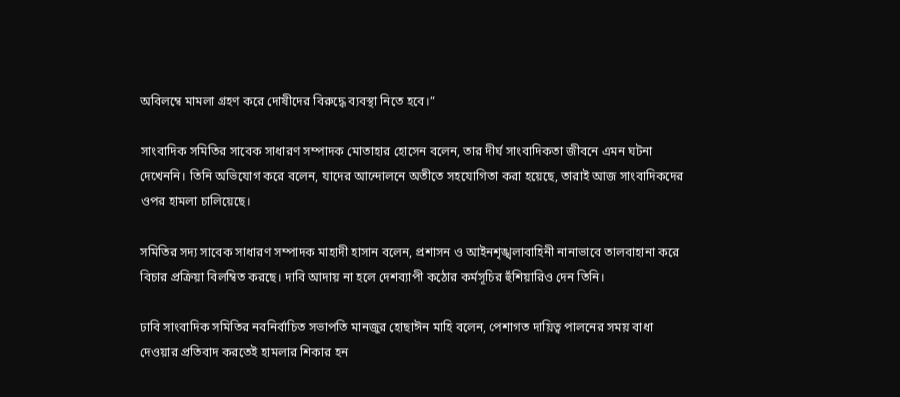অবিলম্বে মামলা গ্রহণ করে দোষীদের বিরুদ্ধে ব্যবস্থা নিতে হবে।”

সাংবাদিক সমিতির সাবেক সাধারণ সম্পাদক মোতাহার হোসেন বলেন, তার দীর্ঘ সাংবাদিকতা জীবনে এমন ঘটনা দেখেননি। তিনি অভিযোগ করে বলেন, যাদের আন্দোলনে অতীতে সহযোগিতা করা হয়েছে, তারাই আজ সাংবাদিকদের ওপর হামলা চালিয়েছে।

সমিতির সদ্য সাবেক সাধারণ সম্পাদক মাহাদী হাসান বলেন, প্রশাসন ও আইনশৃঙ্খলাবাহিনী নানাভাবে তালবাহানা করে বিচার প্রক্রিয়া বিলম্বিত করছে। দাবি আদায় না হলে দেশব্যাপী কঠোর কর্মসূচির হুঁশিয়ারিও দেন তিনি।

ঢাবি সাংবাদিক সমিতির নবনির্বাচিত সভাপতি মানজুর হোছাঈন মাহি বলেন, পেশাগত দায়িত্ব পালনের সময় বাধা দেওয়ার প্রতিবাদ করতেই হামলার শিকার হন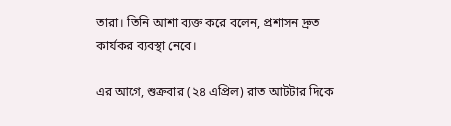তারা। তিনি আশা ব্যক্ত করে বলেন, প্রশাসন দ্রুত কার্যকর ব্যবস্থা নেবে।

এর আগে, শুক্রবার (২৪ এপ্রিল) রাত আটটার দিকে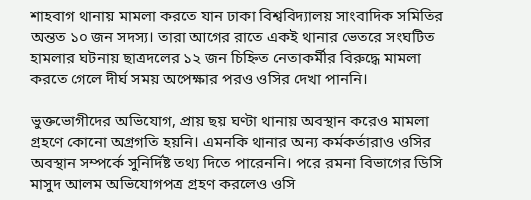শাহবাগ থানায় মামলা করতে যান ঢাকা বিশ্ববিদ্যালয় সাংবাদিক সমিতির অন্তত ১০ জন সদস্য। তারা আগের রাতে একই থানার ভেতরে সংঘটিত হামলার ঘটনায় ছাত্রদলের ১২ জন চিহ্নিত নেতাকর্মীর বিরুদ্ধে মামলা করতে গেলে দীর্ঘ সময় অপেক্ষার পরও ওসির দেখা পাননি।

ভুক্তভোগীদের অভিযোগ, প্রায় ছয় ঘণ্টা থানায় অবস্থান করেও মামলা গ্রহণে কোনো অগ্রগতি হয়নি। এমনকি থানার অন্য কর্মকর্তারাও ওসির অবস্থান সম্পর্কে সুনির্দিষ্ট তথ্য দিতে পারেননি। পরে রমনা বিভাগের ডিসি মাসুদ আলম অভিযোগপত্র গ্রহণ করলেও ওসি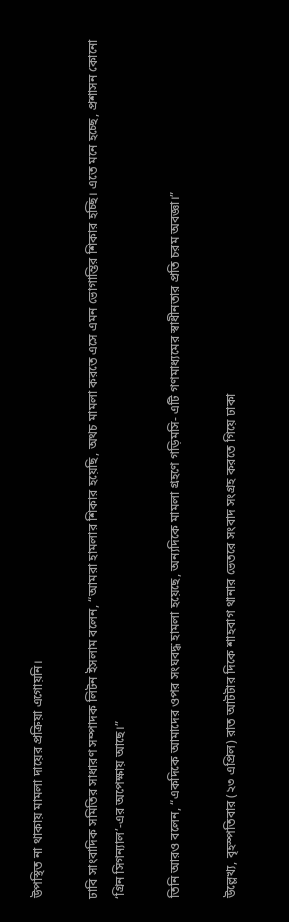উপস্থিত না থাকায় মামলা দায়ের প্রক্রিয়া এগোয়নি।

ঢাবি সাংবাদিক সমিতির সাধারণ সম্পাদক লিটন ইসলাম বলেন, “আমরা হামলার শিকার হয়েছি, অথচ মামলা করতে এসে এমন ভোগান্তির শিকার হচ্ছি। এতে মনে হচ্ছে, প্রশাসন কোনো ‘গ্রিন সিগন্যাল’-এর অপেক্ষায় আছে।”

তিনি আরও বলেন, “একদিকে আমাদের ওপর সংঘবদ্ধ হামলা হয়েছে, অন্যদিকে মামলা গ্রহণে গড়িমসি- এটি গণমাধ্যমের স্বাধীনতার প্রতি চরম অবজ্ঞা।”

উল্লেখ্য, বৃহস্পতিবার (২৩ এপ্রিল) রাত আটটার দিকে শাহবাগ থানার ভেতরে সংবাদ সংগ্রহ করতে গিয়ে ঢাকা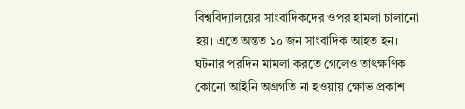বিশ্ববিদ্যালয়ের সাংবাদিকদের ওপর হামলা চালানো হয়। এতে অন্তত ১০ জন সাংবাদিক আহত হন। ঘটনার পরদিন মামলা করতে গেলেও তাৎক্ষণিক কোনো আইনি অগ্রগতি না হওয়ায় ক্ষোভ প্রকাশ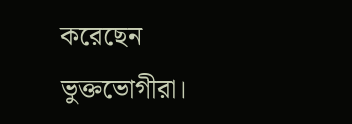করেছেন ভুক্তভোগীরা।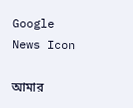Google News Icon

আমার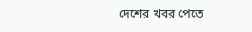দেশের খবর পেতে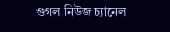গুগল নিউজ চ্যানেল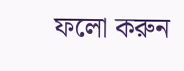ফলো করুন